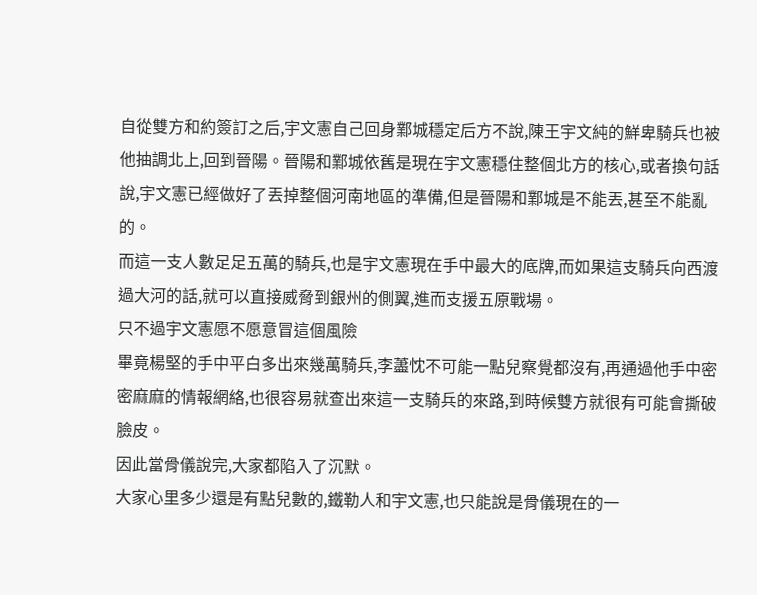自從雙方和約簽訂之后,宇文憲自己回身鄴城穩定后方不說,陳王宇文純的鮮卑騎兵也被他抽調北上,回到晉陽。晉陽和鄴城依舊是現在宇文憲穩住整個北方的核心,或者換句話說,宇文憲已經做好了丟掉整個河南地區的準備,但是晉陽和鄴城是不能丟,甚至不能亂的。
而這一支人數足足五萬的騎兵,也是宇文憲現在手中最大的底牌,而如果這支騎兵向西渡過大河的話,就可以直接威脅到銀州的側翼,進而支援五原戰場。
只不過宇文憲愿不愿意冒這個風險
畢竟楊堅的手中平白多出來幾萬騎兵,李藎忱不可能一點兒察覺都沒有,再通過他手中密密麻麻的情報網絡,也很容易就查出來這一支騎兵的來路,到時候雙方就很有可能會撕破臉皮。
因此當骨儀說完,大家都陷入了沉默。
大家心里多少還是有點兒數的,鐵勒人和宇文憲,也只能說是骨儀現在的一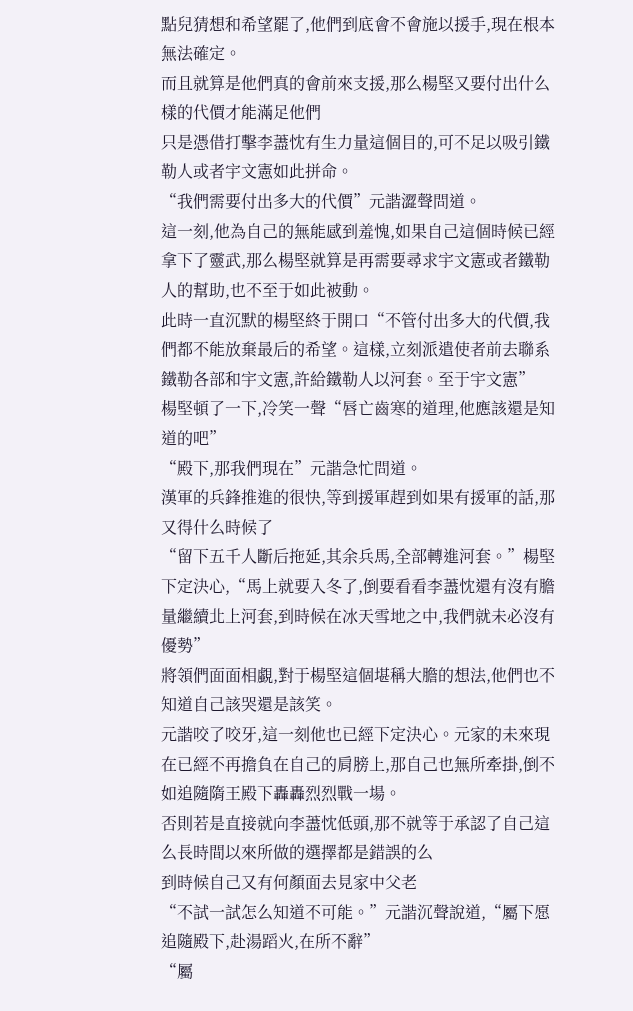點兒猜想和希望罷了,他們到底會不會施以援手,現在根本無法確定。
而且就算是他們真的會前來支援,那么楊堅又要付出什么樣的代價才能滿足他們
只是憑借打擊李藎忱有生力量這個目的,可不足以吸引鐵勒人或者宇文憲如此拼命。
“我們需要付出多大的代價”元諧澀聲問道。
這一刻,他為自己的無能感到羞愧,如果自己這個時候已經拿下了靈武,那么楊堅就算是再需要尋求宇文憲或者鐵勒人的幫助,也不至于如此被動。
此時一直沉默的楊堅終于開口“不管付出多大的代價,我們都不能放棄最后的希望。這樣,立刻派遣使者前去聯系鐵勒各部和宇文憲,許給鐵勒人以河套。至于宇文憲”
楊堅頓了一下,冷笑一聲“唇亡齒寒的道理,他應該還是知道的吧”
“殿下,那我們現在”元諧急忙問道。
漢軍的兵鋒推進的很快,等到援軍趕到如果有援軍的話,那又得什么時候了
“留下五千人斷后拖延,其余兵馬,全部轉進河套。”楊堅下定決心,“馬上就要入冬了,倒要看看李藎忱還有沒有膽量繼續北上河套,到時候在冰天雪地之中,我們就未必沒有優勢”
將領們面面相覷,對于楊堅這個堪稱大膽的想法,他們也不知道自己該哭還是該笑。
元諧咬了咬牙,這一刻他也已經下定決心。元家的未來現在已經不再擔負在自己的肩膀上,那自己也無所牽掛,倒不如追隨隋王殿下轟轟烈烈戰一場。
否則若是直接就向李藎忱低頭,那不就等于承認了自己這么長時間以來所做的選擇都是錯誤的么
到時候自己又有何顏面去見家中父老
“不試一試怎么知道不可能。”元諧沉聲說道,“屬下愿追隨殿下,赴湯蹈火,在所不辭”
“屬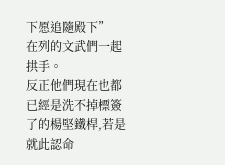下愿追隨殿下”
在列的文武們一起拱手。
反正他們現在也都已經是洗不掉標簽了的楊堅鐵桿,若是就此認命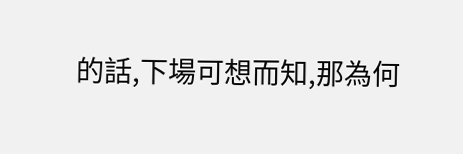的話,下場可想而知,那為何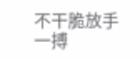不干脆放手一搏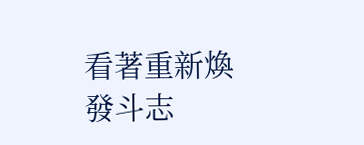看著重新煥發斗志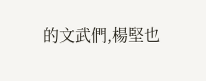的文武們,楊堅也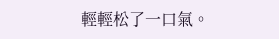輕輕松了一口氣。